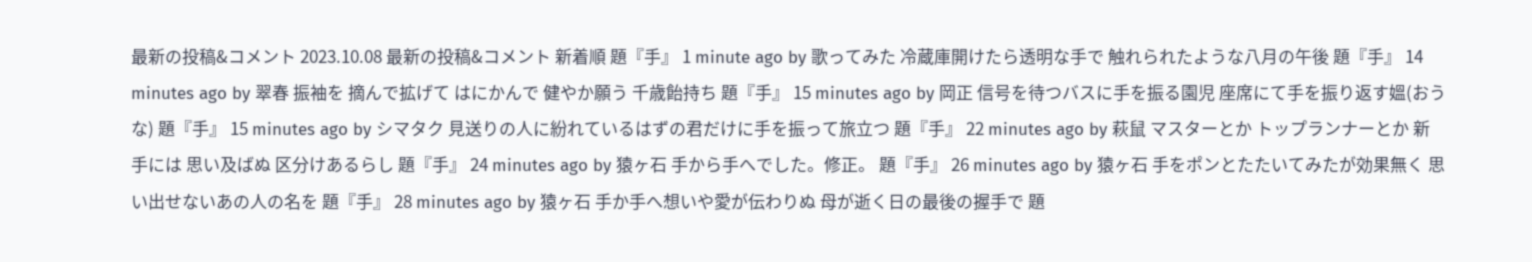最新の投稿&コメント 2023.10.08 最新の投稿&コメント 新着順 題『手』 1 minute ago by 歌ってみた 冷蔵庫開けたら透明な手で 触れられたような八月の午後 題『手』 14 minutes ago by 翠春 振袖を 摘んで拡げて はにかんで 健やか願う 千歳飴持ち 題『手』 15 minutes ago by 岡正 信号を待つバスに手を振る園児 座席にて手を振り返す媼(おうな) 題『手』 15 minutes ago by シマタク 見送りの人に紛れているはずの君だけに手を振って旅立つ 題『手』 22 minutes ago by 萩鼠 マスターとか トップランナーとか 新手には 思い及ばぬ 区分けあるらし 題『手』 24 minutes ago by 猿ヶ石 手から手へでした。修正。 題『手』 26 minutes ago by 猿ヶ石 手をポンとたたいてみたが効果無く 思い出せないあの人の名を 題『手』 28 minutes ago by 猿ヶ石 手か手へ想いや愛が伝わりぬ 母が逝く日の最後の握手で 題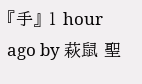『手』 1 hour ago by 萩鼠 聖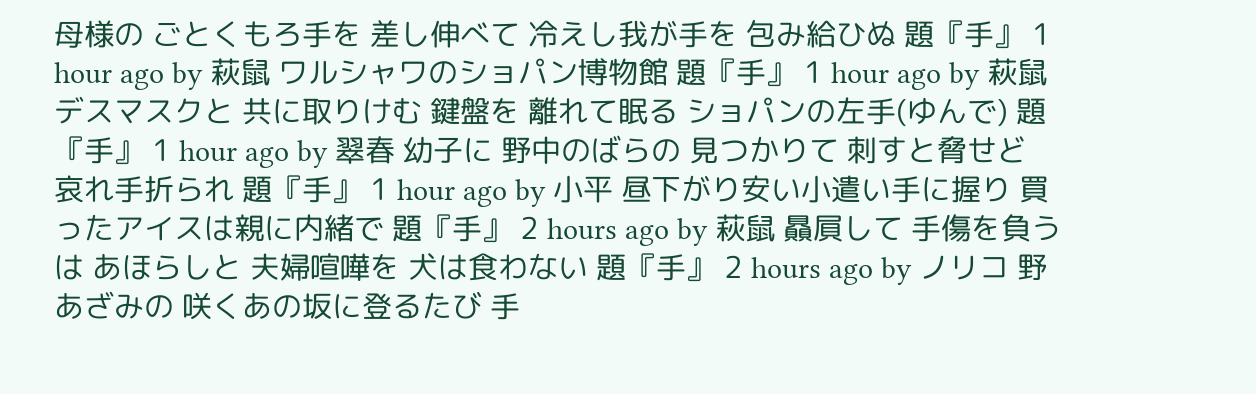母様の ごとくもろ手を 差し伸べて 冷えし我が手を 包み給ひぬ 題『手』 1 hour ago by 萩鼠 ワルシャワのショパン博物館 題『手』 1 hour ago by 萩鼠 デスマスクと 共に取りけむ 鍵盤を 離れて眠る ショパンの左手(ゆんで) 題『手』 1 hour ago by 翠春 幼子に 野中のばらの 見つかりて 刺すと脅せど 哀れ手折られ 題『手』 1 hour ago by 小平 昼下がり安い小遣い手に握り 買ったアイスは親に内緒で 題『手』 2 hours ago by 萩鼠 贔屓して 手傷を負うは あほらしと 夫婦喧嘩を 犬は食わない 題『手』 2 hours ago by ノリコ 野あざみの 咲くあの坂に登るたび 手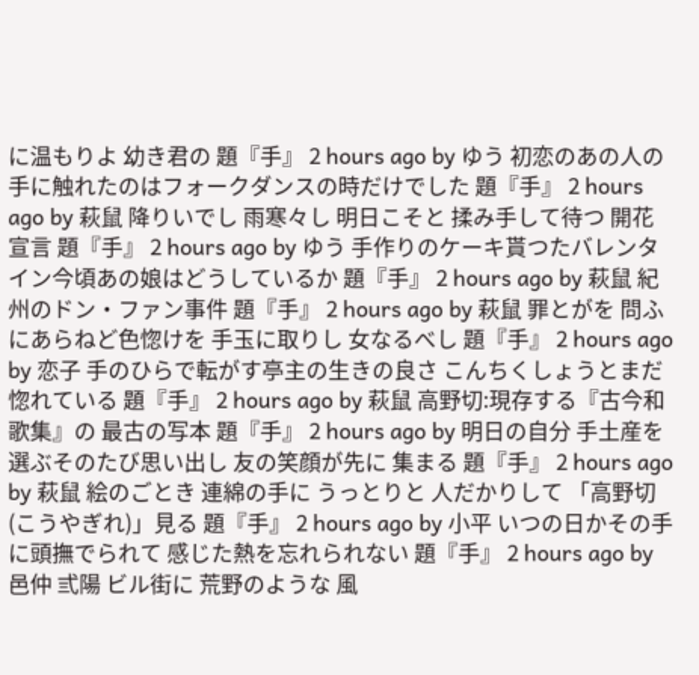に温もりよ 幼き君の 題『手』 2 hours ago by ゆう 初恋のあの人の手に触れたのはフォークダンスの時だけでした 題『手』 2 hours ago by 萩鼠 降りいでし 雨寒々し 明日こそと 揉み手して待つ 開花宣言 題『手』 2 hours ago by ゆう 手作りのケーキ貰つたバレンタイン今頃あの娘はどうしているか 題『手』 2 hours ago by 萩鼠 紀州のドン・ファン事件 題『手』 2 hours ago by 萩鼠 罪とがを 問ふにあらねど色惚けを 手玉に取りし 女なるべし 題『手』 2 hours ago by 恋子 手のひらで転がす亭主の生きの良さ こんちくしょうとまだ惚れている 題『手』 2 hours ago by 萩鼠 高野切:現存する『古今和歌集』の 最古の写本 題『手』 2 hours ago by 明日の自分 手土産を選ぶそのたび思い出し 友の笑顔が先に 集まる 題『手』 2 hours ago by 萩鼠 絵のごとき 連綿の手に うっとりと 人だかりして 「高野切(こうやぎれ)」見る 題『手』 2 hours ago by 小平 いつの日かその手に頭撫でられて 感じた熱を忘れられない 題『手』 2 hours ago by 邑仲 弎陽 ビル街に 荒野のような 風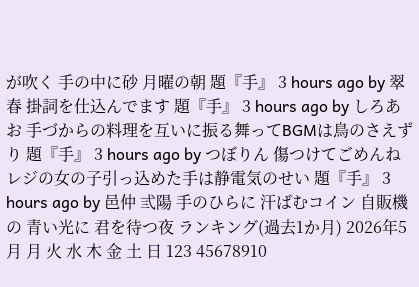が吹く 手の中に砂 月曜の朝 題『手』 3 hours ago by 翠春 掛詞を仕込んでます 題『手』 3 hours ago by しろあお 手づからの料理を互いに振る舞ってBGMは鳥のさえずり 題『手』 3 hours ago by つぼりん 傷つけてごめんねレジの女の子引っ込めた手は静電気のせい 題『手』 3 hours ago by 邑仲 弎陽 手のひらに 汗ばむコイン 自販機の 青い光に 君を待つ夜 ランキング(過去1か月) 2026年5月 月 火 水 木 金 土 日 123 45678910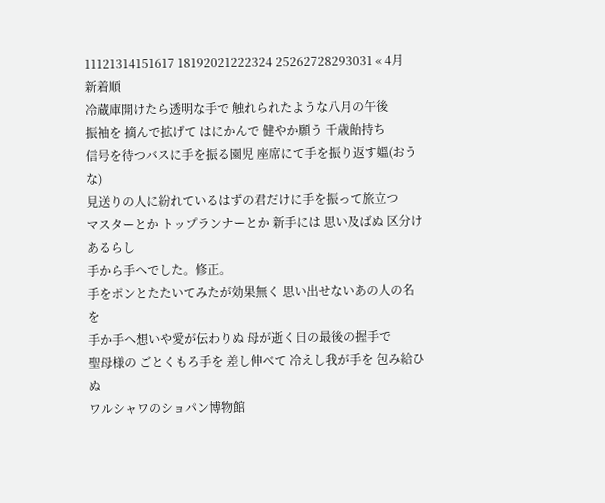11121314151617 18192021222324 25262728293031 « 4月
新着順
冷蔵庫開けたら透明な手で 触れられたような八月の午後
振袖を 摘んで拡げて はにかんで 健やか願う 千歳飴持ち
信号を待つバスに手を振る園児 座席にて手を振り返す媼(おうな)
見送りの人に紛れているはずの君だけに手を振って旅立つ
マスターとか トップランナーとか 新手には 思い及ばぬ 区分けあるらし
手から手へでした。修正。
手をポンとたたいてみたが効果無く 思い出せないあの人の名を
手か手へ想いや愛が伝わりぬ 母が逝く日の最後の握手で
聖母様の ごとくもろ手を 差し伸べて 冷えし我が手を 包み給ひぬ
ワルシャワのショパン博物館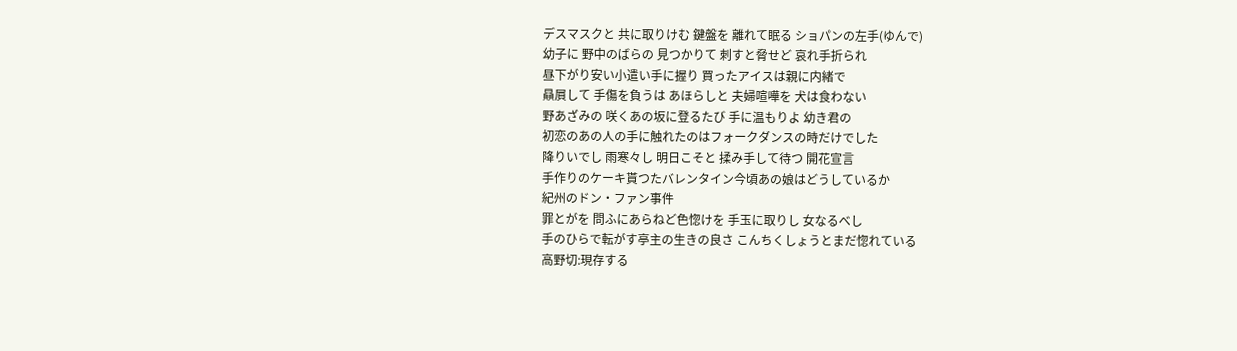デスマスクと 共に取りけむ 鍵盤を 離れて眠る ショパンの左手(ゆんで)
幼子に 野中のばらの 見つかりて 刺すと脅せど 哀れ手折られ
昼下がり安い小遣い手に握り 買ったアイスは親に内緒で
贔屓して 手傷を負うは あほらしと 夫婦喧嘩を 犬は食わない
野あざみの 咲くあの坂に登るたび 手に温もりよ 幼き君の
初恋のあの人の手に触れたのはフォークダンスの時だけでした
降りいでし 雨寒々し 明日こそと 揉み手して待つ 開花宣言
手作りのケーキ貰つたバレンタイン今頃あの娘はどうしているか
紀州のドン・ファン事件
罪とがを 問ふにあらねど色惚けを 手玉に取りし 女なるべし
手のひらで転がす亭主の生きの良さ こんちくしょうとまだ惚れている
高野切:現存する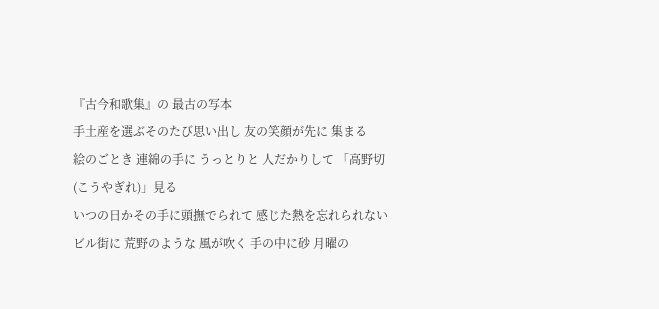『古今和歌集』の 最古の写本
手土産を選ぶそのたび思い出し 友の笑顔が先に 集まる
絵のごとき 連綿の手に うっとりと 人だかりして 「高野切(こうやぎれ)」見る
いつの日かその手に頭撫でられて 感じた熱を忘れられない
ビル街に 荒野のような 風が吹く 手の中に砂 月曜の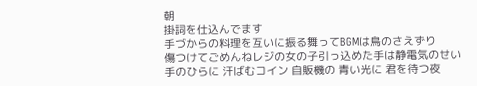朝
掛詞を仕込んでます
手づからの料理を互いに振る舞ってBGMは鳥のさえずり
傷つけてごめんねレジの女の子引っ込めた手は静電気のせい
手のひらに 汗ばむコイン 自販機の 青い光に 君を待つ夜